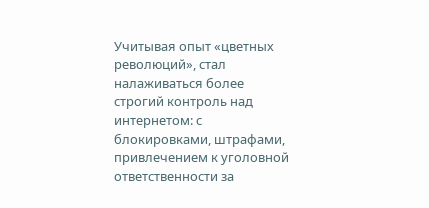Учитывая опыт «цветных революций», стал налаживаться более строгий контроль над интернетом: с блокировками, штрафами, привлечением к уголовной ответственности за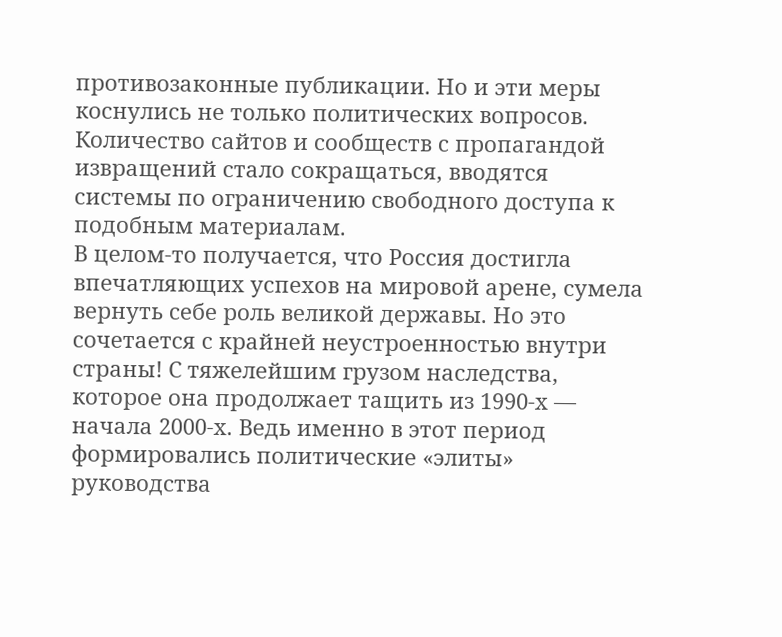противозаконные публикации. Но и эти меры коснулись не только политических вопросов. Количество сайтов и сообществ с пропагандой извращений стало сокращаться, вводятся системы по ограничению свободного доступа к подобным материалам.
В целом-то получается, что Россия достигла впечатляющих успехов на мировой арене, сумела вернуть себе роль великой державы. Но это сочетается с крайней неустроенностью внутри страны! С тяжелейшим грузом наследства, которое она продолжает тащить из 1990-х — начала 2000-х. Ведь именно в этот период формировались политические «элиты» руководства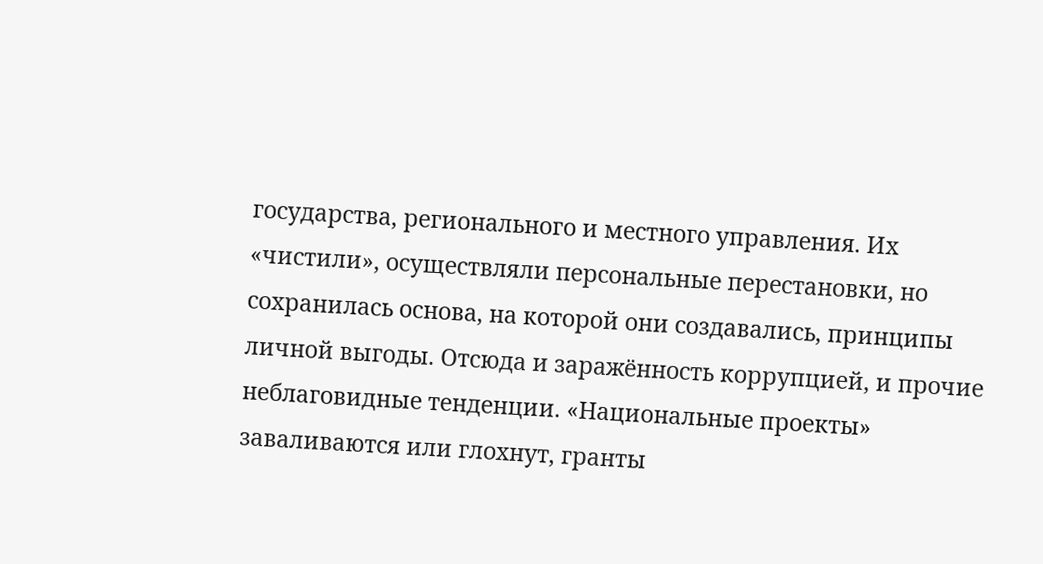государства, регионального и местного управления. Их «чистили», осуществляли персональные перестановки, но сохранилась основа, на которой они создавались, принципы личной выгоды. Отсюда и заражённость коррупцией, и прочие неблаговидные тенденции. «Национальные проекты» заваливаются или глохнут, гранты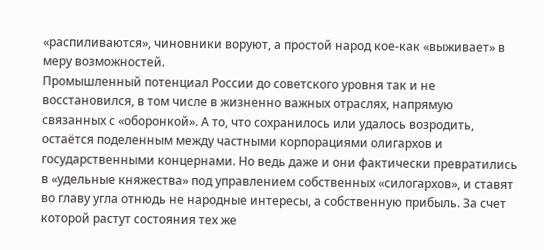«распиливаются», чиновники воруют, а простой народ кое-как «выживает» в меру возможностей.
Промышленный потенциал России до советского уровня так и не восстановился, в том числе в жизненно важных отраслях, напрямую связанных с «оборонкой». А то, что сохранилось или удалось возродить, остаётся поделенным между частными корпорациями олигархов и государственными концернами. Но ведь даже и они фактически превратились в «удельные княжества» под управлением собственных «силогархов», и ставят во главу угла отнюдь не народные интересы, а собственную прибыль. За счет которой растут состояния тех же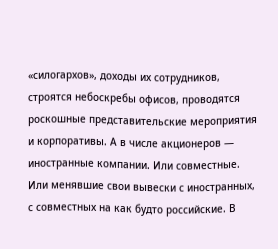«силогархов», доходы их сотрудников, строятся небоскребы офисов, проводятся роскошные представительские мероприятия и корпоративы. А в числе акционеров — иностранные компании. Или совместные. Или менявшие свои вывески с иностранных, с совместных на как будто российские. В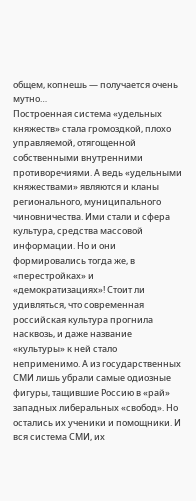общем, копнешь — получается очень мутно…
Построенная система «удельных княжеств» стала громоздкой, плохо управляемой, отягощенной собственными внутренними противоречиями. А ведь «удельными княжествами» являются и кланы регионального, муниципального чиновничества. Ими стали и сфера культура, средства массовой информации. Но и они формировались тогда же, в «перестройках» и «демократизациях»! Стоит ли удивляться, что современная российская культура прогнила насквозь, и даже название «культуры» к ней стало неприменимо. А из государственных СМИ лишь убрали самые одиозные фигуры, тащившие Россию в «рай» западных либеральных «свобод». Но остались их ученики и помощники. И вся система СМИ, их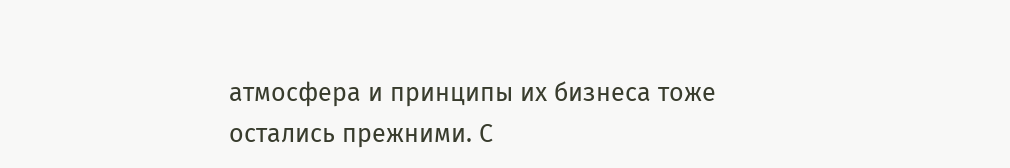атмосфера и принципы их бизнеса тоже остались прежними. С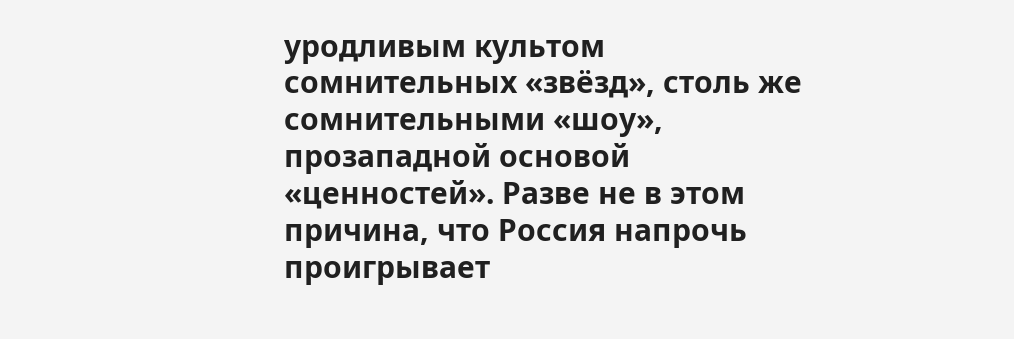уродливым культом сомнительных «звёзд», столь же сомнительными «шоу», прозападной основой «ценностей». Разве не в этом причина, что Россия напрочь проигрывает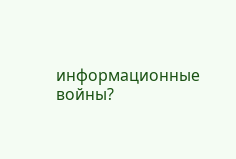информационные войны?